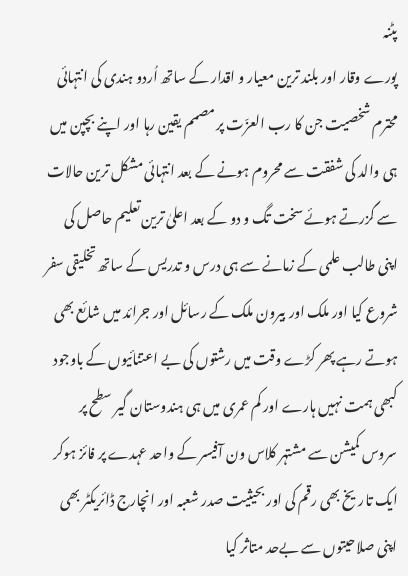پٹنہ
پورے وقار اور بلند ترین معیار و اقدار کے ساتھ اُردو ہندی کی انتہائی محترم شخصیت جن کا رب العزّت پر مصمم یقین رہا اور اپنے بچپن میں ہی والد کی شفقت سے محروم ہونے کے بعد انتہائی مشکل ترین حالات سے گزرتے ہوئے سخت تگ و دو کے بعد اعلیٰ ترین تعلیم حاصل کی اپنی طالب علمی کے زمانے سے ہی درس و تدریس کے ساتھ تخلیقی سفر شروع کیا اور ملک اور بیرون ملک کے رسائل اور جرائد میں شائع بھی ہوتے رہے پھر کڑے وقت میں رشتوں کی بے اعتنائیوں کے باوجود کبھی ہمت نہیں ہارے اور کم عمری میں ہی ہندوستان گیر سطح پر سروس کمیشن سے مشتہر کلاس ون آفیسر کے واحد عہدے پر فائز ہوکر ایک تاریخ بھی رقم کی اور بحیثیت صدر شعبہ اور انچارج ڈائریکٹر بھی اپنی صلاحیتوں سے بےحد متاثر کیا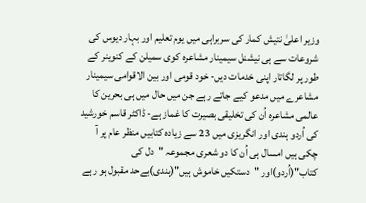وزیر اعلیٰ نتیش کمار کی سربراہی میں یوم تعلیم اور بہار دیوس کی شروعات سے ہی نیشنل سیمینار مشاعرہ کوی سمیلن کے کنوینر کے طور پر لگاتار اپنی خدمات دیں- خود قومی اور بین الاقوامی سیمینار مشاعرے میں مدعو کیے جاتے رہے جن میں حال میں ہی بحرین کا عالمی مشاعرہ اُن کی تخلیقی بصیرت کا غماز ہے- ڈاکٹر قاسم خورشید کی اُردو ہندی اور انگریزی میں 23 سے زیادہ کتابیں منظر عام پر آ چکی ہیں امسال ہی اُن کا دو شعری مجموعہ "دل کی کتاب"(اُردو)اور "دستکیں خاموش ہیں"(ہندی)بےحد مقبول ہو رہے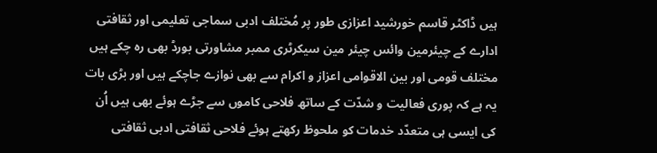ہیں ڈاکٹر قاسم خورشید اعزازی طور پر مُختلف ادبی سماجی تعلیمی اور ثقافتی ادارے کے چیئرمین وائس چیئر مین سیکرٹری ممبر مشاورتی بورڈ بھی ره چکے ہیں مختلف قومی اور بین الاقوامی اعزاز و اکرام سے بھی نوازے جاچکے ہیں اور بڑی بات یہ ہے کہ پوری فعالیت و شدّت کے ساتھ فلاحی کاموں سے جڑے ہوئے بھی ہیں اُن کی ایسی ہی متعدّد خدمات کو ملحوظ رکھتے ہوئے فلاحی ثقافتی ادبی ثقافتی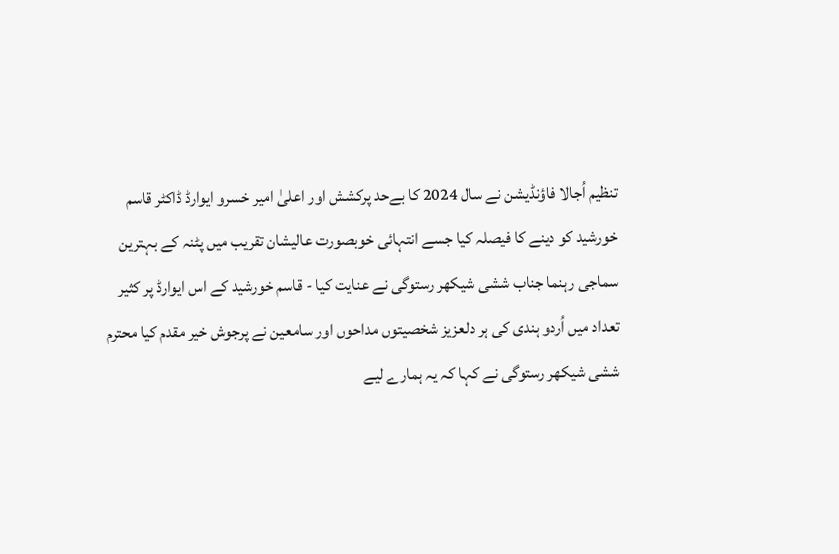تنظیم اُجالا فاؤنڈیشن نے سال 2024 کا بےحد پرکشش اور اعلیٰ امیر خسرو ایوارڈ ڈاکٹر قاسم خورشید کو دینے کا فیصلہ کیا جسے انتہائی خوبصورت عالیشان تقریب میں پٹنہ کے بہترین سماجی رہنما جناب ششی شیکھر رستوگی نے عنایت کیا - قاسم خورشید کے اس ایوارڈ پر کثیر تعداد میں اُردو ہندی کی ہر دلعزیز شخصیتوں مداحوں اور سامعین نے پرجوش خیر مقدم کیا محترم ششی شیکھر رستوگی نے کہا کہ یہ ہمارے لیے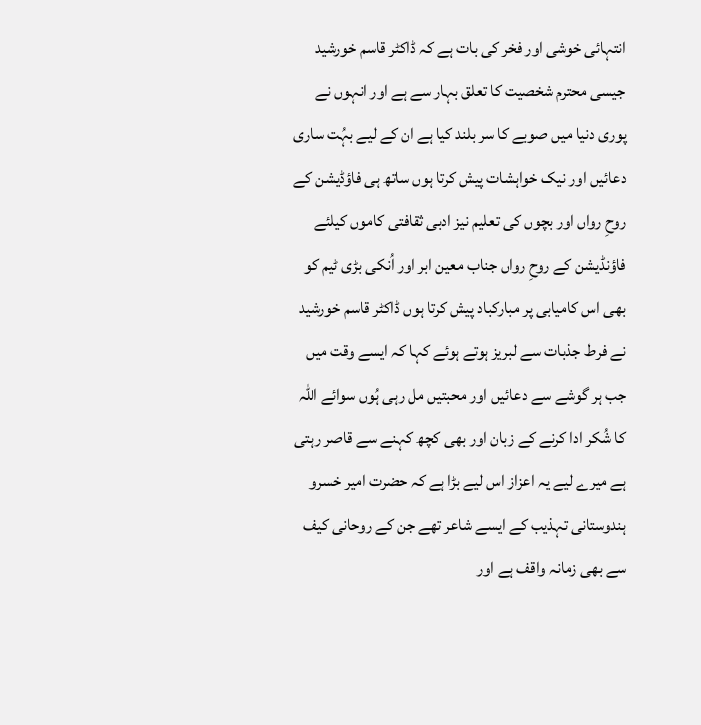انتہائی خوشی اور فخر کی بات ہے کہ ڈاکٹر قاسم خورشید جیسی محترم شخصیت کا تعلق بہار سے ہے اور انہوں نے پوری دنیا میں صوبے کا سر بلند کیا ہے ان کے لیے بہُت ساری دعائیں اور نیک خواہشات پیش کرتا ہوں ساتھ ہی فاؤڈیشن کے روحِ رواں اور بچوں کی تعلیم نیز ادبی ثقافتی کاموں کیلئے فاؤنڈیشن کے روحِ رواں جناب معین ابر اور اُنکی بڑی ٹیم کو بھی اس کامیابی پر مبارکباد پیش کرتا ہوں ڈاکٹر قاسم خورشید نے فرط جذبات سے لبریز ہوتے ہوئے کہا کہ ایسے وقت میں جب ہر گوشے سے دعائیں اور محبتیں مل رہی ہُوں سوائے اللہ کا شُکر ادا کرنے کے زبان اور بھی کچھ کہنے سے قاصر رہتی ہے میرے لیے یہ اعزاز اس لیے بڑا ہے کہ حضرت امیر خسرو ہندوستانی تہذیب کے ایسے شاعر تھے جن کے روحانی کیف سے بھی زمانہ واقف ہے اور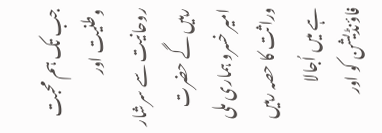جب تک ہم محبت وطنیت اور روحانیت سے سرشار رہیں گے حضرت امیر خسرو ہماری ملی وراثت کا حصہ رہیں ہے میں اُجالا فاؤنڈیشن کو اور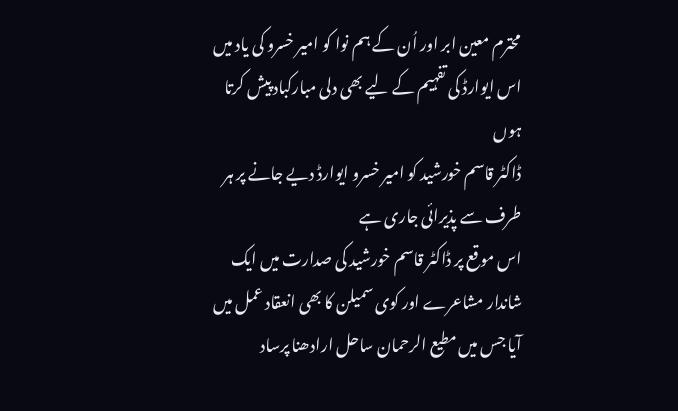محترم معین ابر اور اُن کے ہم نوا کو امیر خسرو کی یاد میں اس ایوارڈ کی تفہیم کے لیے بھی دلی مبارکباد پیش کرتا ہوں
ڈاکٹر قاسم خورشید کو امیر خسرو ایوارڈ دیے جانے پر ہر طرف سے پذیرائی جاری ہے
اس موقع پر ڈاکٹر قاسم خورشید کی صدارت میں ایک شاندار مشاعرے اور کوی سمیلن کا بھی انعقاد عمل میں آیا جس میں مطیع الرحمان ساحل ارادھنا پرساد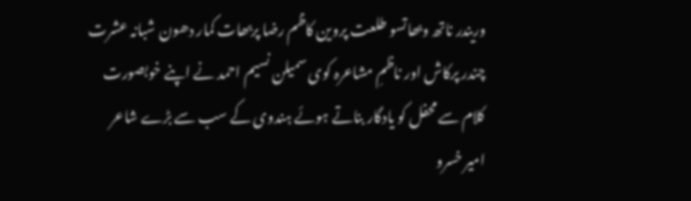وریندر ناتھ وبھاتسو طلعت پروین کاظم رضا پربھات کمار دھون شبانہ عشرت چندر پرکاش اور ناظمِ مشاعرہ کوی سمیلن نسیم احمد نے اپنے خوبصورت کلام سے محفل کو یادگار بناتے ہوئے ہندوی کے سب سے بڑے شاعر امیر خسرو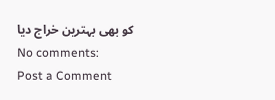کو بھی بہترین خراج دیا
No comments:
Post a Comment